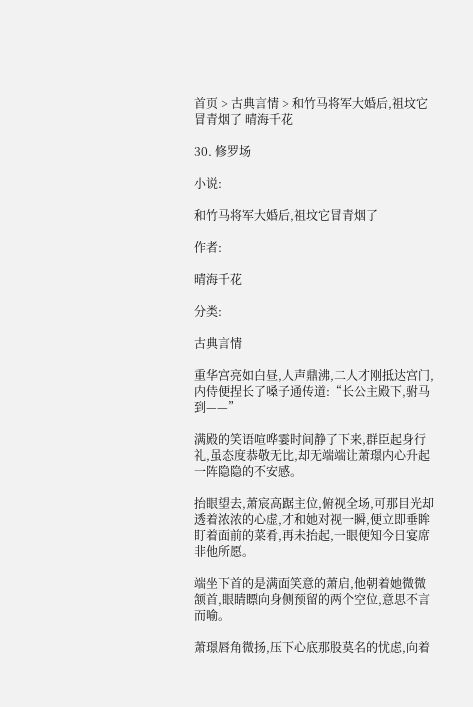首页 > 古典言情 > 和竹马将军大婚后,祖坟它冒青烟了 晴海千花

30. 修罗场

小说:

和竹马将军大婚后,祖坟它冒青烟了

作者:

晴海千花

分类:

古典言情

重华宫亮如白昼,人声鼎沸,二人才刚抵达宫门,内侍便捏长了嗓子通传道:“长公主殿下,驸马到——”

满殿的笑语喧哗霎时间静了下来,群臣起身行礼,虽态度恭敬无比,却无端端让萧璟内心升起一阵隐隐的不安感。

抬眼望去,萧宸高踞主位,俯视全场,可那目光却透着浓浓的心虚,才和她对视一瞬,便立即垂眸盯着面前的菜肴,再未抬起,一眼便知今日宴席非他所愿。

端坐下首的是满面笑意的萧启,他朝着她微微颔首,眼睛瞟向身侧预留的两个空位,意思不言而喻。

萧璟唇角微扬,压下心底那股莫名的忧虑,向着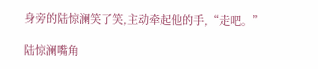身旁的陆惊澜笑了笑,主动牵起他的手,“走吧。”

陆惊澜嘴角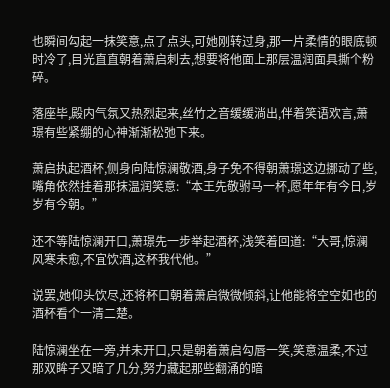也瞬间勾起一抹笑意,点了点头,可她刚转过身,那一片柔情的眼底顿时冷了,目光直直朝着萧启刺去,想要将他面上那层温润面具撕个粉碎。

落座毕,殿内气氛又热烈起来,丝竹之音缓缓淌出,伴着笑语欢言,萧璟有些紧绷的心神渐渐松弛下来。

萧启执起酒杯,侧身向陆惊澜敬酒,身子免不得朝萧璟这边挪动了些,嘴角依然挂着那抹温润笑意:“本王先敬驸马一杯,愿年年有今日,岁岁有今朝。”

还不等陆惊澜开口,萧璟先一步举起酒杯,浅笑着回道:“大哥,惊澜风寒未愈,不宜饮酒,这杯我代他。”

说罢,她仰头饮尽,还将杯口朝着萧启微微倾斜,让他能将空空如也的酒杯看个一清二楚。

陆惊澜坐在一旁,并未开口,只是朝着萧启勾唇一笑,笑意温柔,不过那双眸子又暗了几分,努力藏起那些翻涌的暗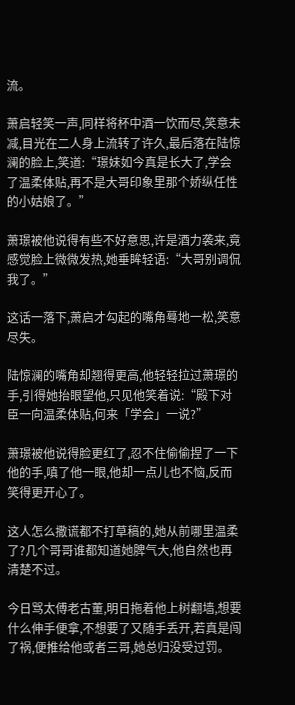流。

萧启轻笑一声,同样将杯中酒一饮而尽,笑意未减,目光在二人身上流转了许久,最后落在陆惊澜的脸上,笑道:“璟妹如今真是长大了,学会了温柔体贴,再不是大哥印象里那个娇纵任性的小姑娘了。”

萧璟被他说得有些不好意思,许是酒力袭来,竟感觉脸上微微发热,她垂眸轻语:“大哥别调侃我了。”

这话一落下,萧启才勾起的嘴角蓦地一松,笑意尽失。

陆惊澜的嘴角却翘得更高,他轻轻拉过萧璟的手,引得她抬眼望他,只见他笑着说:“殿下对臣一向温柔体贴,何来「学会」一说?”

萧璟被他说得脸更红了,忍不住偷偷捏了一下他的手,嗔了他一眼,他却一点儿也不恼,反而笑得更开心了。

这人怎么撒谎都不打草稿的,她从前哪里温柔了?几个哥哥谁都知道她脾气大,他自然也再清楚不过。

今日骂太傅老古董,明日拖着他上树翻墙,想要什么伸手便拿,不想要了又随手丢开,若真是闯了祸,便推给他或者三哥,她总归没受过罚。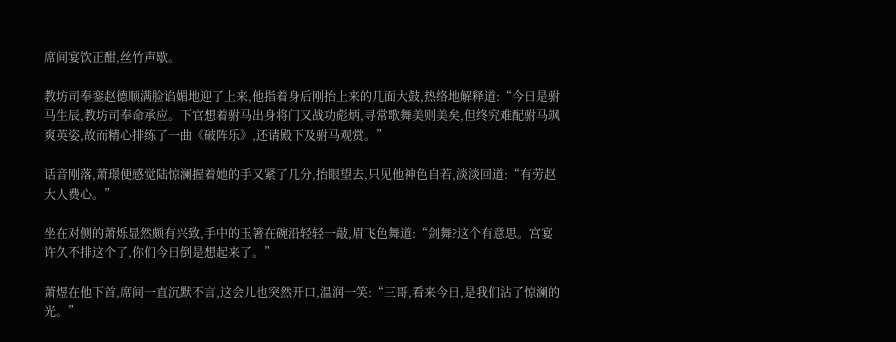席间宴饮正酣,丝竹声歇。

教坊司奉銮赵德顺满脸谄媚地迎了上来,他指着身后刚抬上来的几面大鼓,热络地解释道:“今日是驸马生辰,教坊司奉命承应。下官想着驸马出身将门又战功彪炳,寻常歌舞美则美矣,但终究难配驸马飒爽英姿,故而精心排练了一曲《破阵乐》,还请殿下及驸马观赏。”

话音刚落,萧璟便感觉陆惊澜握着她的手又紧了几分,抬眼望去,只见他神色自若,淡淡回道:“有劳赵大人费心。”

坐在对侧的萧烁显然颇有兴致,手中的玉箸在碗沿轻轻一敲,眉飞色舞道:“剑舞?这个有意思。宫宴许久不排这个了,你们今日倒是想起来了。”

萧煜在他下首,席间一直沉默不言,这会儿也突然开口,温润一笑:“三哥,看来今日,是我们沾了惊澜的光。”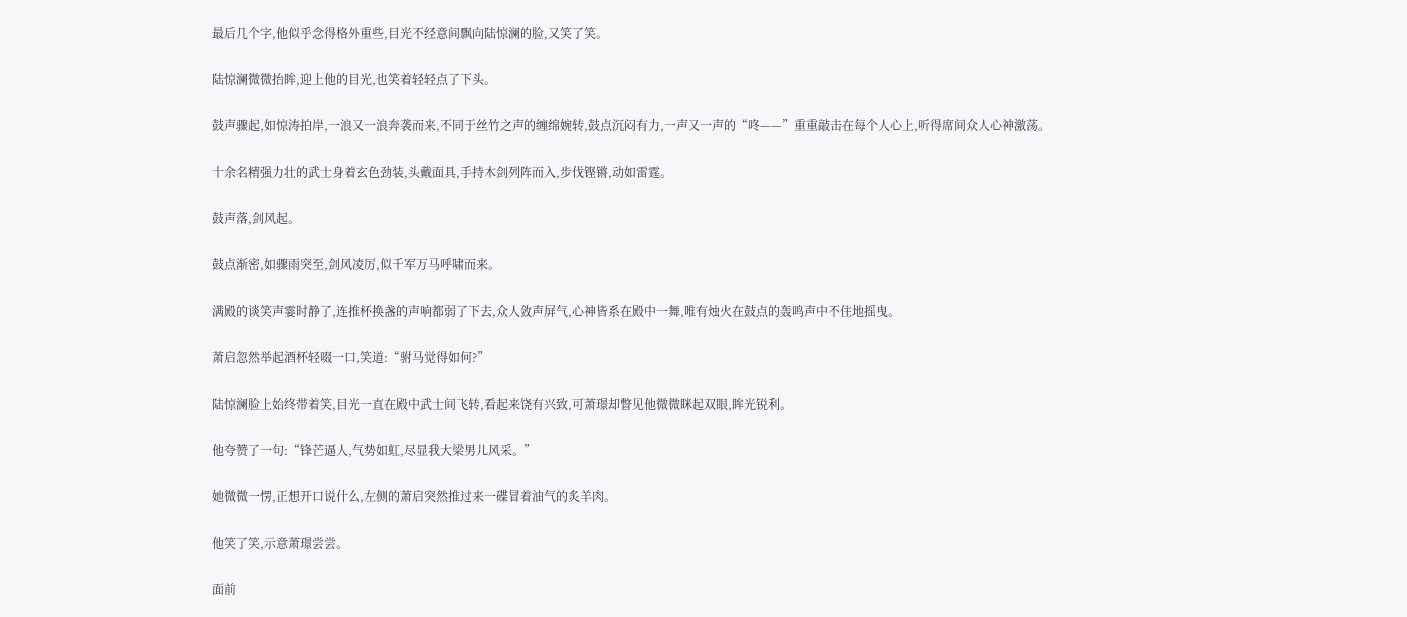最后几个字,他似乎念得格外重些,目光不经意间飘向陆惊澜的脸,又笑了笑。

陆惊澜微微抬眸,迎上他的目光,也笑着轻轻点了下头。

鼓声骤起,如惊涛拍岸,一浪又一浪奔袭而来,不同于丝竹之声的缠绵婉转,鼓点沉闷有力,一声又一声的“咚——”重重敲击在每个人心上,听得席间众人心神激荡。

十余名精强力壮的武士身着玄色劲装,头戴面具,手持木剑列阵而入,步伐铿锵,动如雷霆。

鼓声落,剑风起。

鼓点渐密,如骤雨突至,剑风凌厉,似千军万马呼啸而来。

满殿的谈笑声霎时静了,连推杯换盏的声响都弱了下去,众人敛声屏气,心神皆系在殿中一舞,唯有烛火在鼓点的轰鸣声中不住地摇曳。

萧启忽然举起酒杯轻啜一口,笑道:“驸马觉得如何?”

陆惊澜脸上始终带着笑,目光一直在殿中武士间飞转,看起来饶有兴致,可萧璟却瞥见他微微眯起双眼,眸光锐利。

他夸赞了一句:“锋芒逼人,气势如虹,尽显我大梁男儿风采。”

她微微一愣,正想开口说什么,左侧的萧启突然推过来一碟冒着油气的炙羊肉。

他笑了笑,示意萧璟尝尝。

面前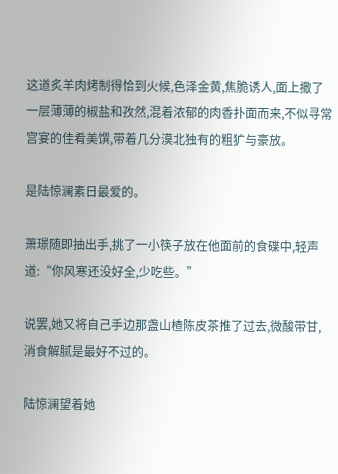这道炙羊肉烤制得恰到火候,色泽金黄,焦脆诱人,面上撒了一层薄薄的椒盐和孜然,混着浓郁的肉香扑面而来,不似寻常宫宴的佳肴美馔,带着几分漠北独有的粗犷与豪放。

是陆惊澜素日最爱的。

萧璟随即抽出手,挑了一小筷子放在他面前的食碟中,轻声道:“你风寒还没好全,少吃些。”

说罢,她又将自己手边那盏山楂陈皮茶推了过去,微酸带甘,消食解腻是最好不过的。

陆惊澜望着她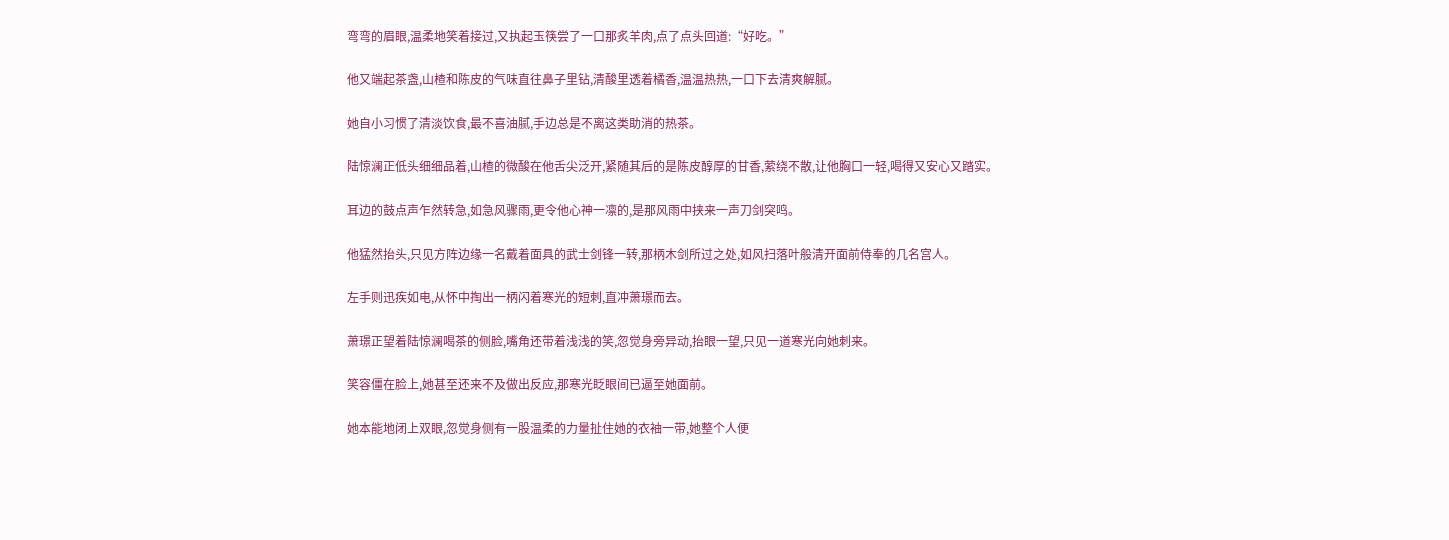弯弯的眉眼,温柔地笑着接过,又执起玉筷尝了一口那炙羊肉,点了点头回道:“好吃。”

他又端起茶盏,山楂和陈皮的气味直往鼻子里钻,清酸里透着橘香,温温热热,一口下去清爽解腻。

她自小习惯了清淡饮食,最不喜油腻,手边总是不离这类助消的热茶。

陆惊澜正低头细细品着,山楂的微酸在他舌尖泛开,紧随其后的是陈皮醇厚的甘香,萦绕不散,让他胸口一轻,喝得又安心又踏实。

耳边的鼓点声乍然转急,如急风骤雨,更令他心神一凛的,是那风雨中挟来一声刀剑突鸣。

他猛然抬头,只见方阵边缘一名戴着面具的武士剑锋一转,那柄木剑所过之处,如风扫落叶般清开面前侍奉的几名宫人。

左手则迅疾如电,从怀中掏出一柄闪着寒光的短刺,直冲萧璟而去。

萧璟正望着陆惊澜喝茶的侧脸,嘴角还带着浅浅的笑,忽觉身旁异动,抬眼一望,只见一道寒光向她刺来。

笑容僵在脸上,她甚至还来不及做出反应,那寒光眨眼间已逼至她面前。

她本能地闭上双眼,忽觉身侧有一股温柔的力量扯住她的衣袖一带,她整个人便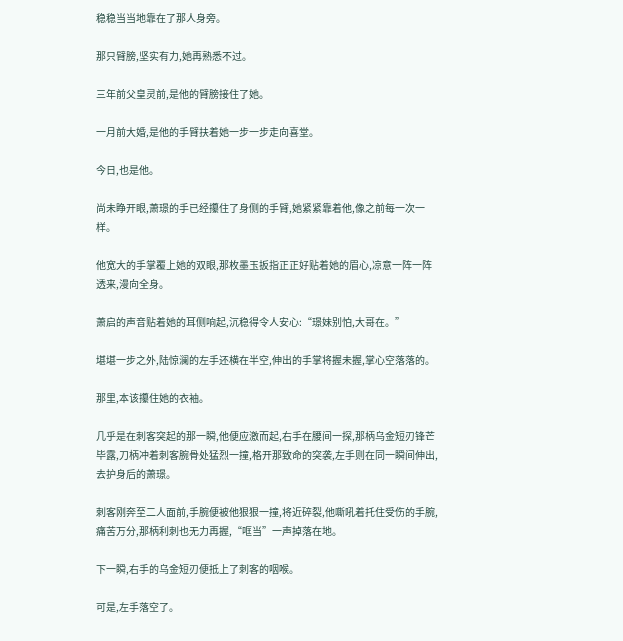稳稳当当地靠在了那人身旁。

那只臂膀,坚实有力,她再熟悉不过。

三年前父皇灵前,是他的臂膀接住了她。

一月前大婚,是他的手臂扶着她一步一步走向喜堂。

今日,也是他。

尚未睁开眼,萧璟的手已经攥住了身侧的手臂,她紧紧靠着他,像之前每一次一样。

他宽大的手掌覆上她的双眼,那枚墨玉扳指正正好贴着她的眉心,凉意一阵一阵透来,漫向全身。

萧启的声音贴着她的耳侧响起,沉稳得令人安心:“璟妹别怕,大哥在。”

堪堪一步之外,陆惊澜的左手还横在半空,伸出的手掌将握未握,掌心空落落的。

那里,本该攥住她的衣袖。

几乎是在刺客突起的那一瞬,他便应激而起,右手在腰间一探,那柄乌金短刃锋芒毕露,刀柄冲着刺客腕骨处猛烈一撞,格开那致命的突袭,左手则在同一瞬间伸出,去护身后的萧璟。

刺客刚奔至二人面前,手腕便被他狠狠一撞,将近碎裂,他嘶吼着托住受伤的手腕,痛苦万分,那柄利刺也无力再握,“哐当”一声掉落在地。

下一瞬,右手的乌金短刃便抵上了刺客的咽喉。

可是,左手落空了。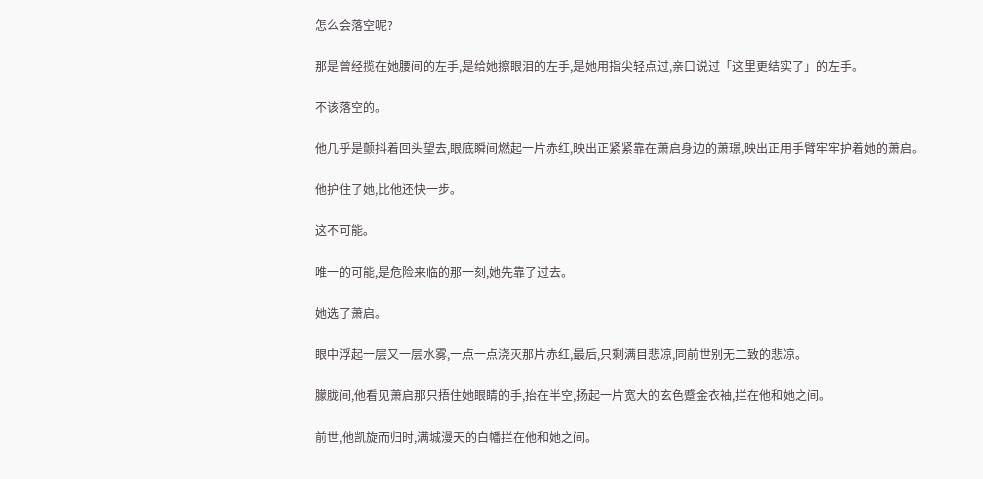怎么会落空呢?

那是曾经揽在她腰间的左手,是给她擦眼泪的左手,是她用指尖轻点过,亲口说过「这里更结实了」的左手。

不该落空的。

他几乎是颤抖着回头望去,眼底瞬间燃起一片赤红,映出正紧紧靠在萧启身边的萧璟,映出正用手臂牢牢护着她的萧启。

他护住了她,比他还快一步。

这不可能。

唯一的可能,是危险来临的那一刻,她先靠了过去。

她选了萧启。

眼中浮起一层又一层水雾,一点一点浇灭那片赤红,最后,只剩满目悲凉,同前世别无二致的悲凉。

朦胧间,他看见萧启那只捂住她眼睛的手,抬在半空,扬起一片宽大的玄色蹙金衣袖,拦在他和她之间。

前世,他凯旋而归时,满城漫天的白幡拦在他和她之间。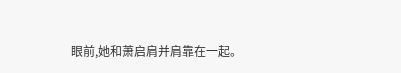眼前,她和萧启肩并肩靠在一起。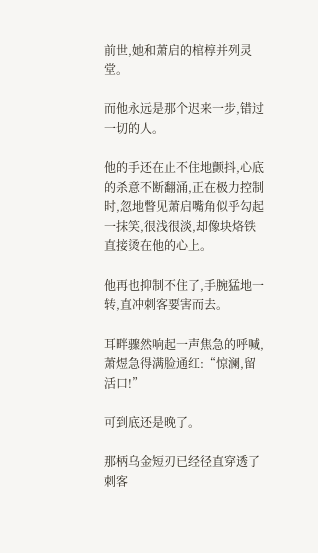前世,她和萧启的棺椁并列灵堂。

而他永远是那个迟来一步,错过一切的人。

他的手还在止不住地颤抖,心底的杀意不断翻涌,正在极力控制时,忽地瞥见萧启嘴角似乎勾起一抹笑,很浅很淡,却像块烙铁直接烫在他的心上。

他再也抑制不住了,手腕猛地一转,直冲刺客要害而去。

耳畔骤然响起一声焦急的呼喊,萧煜急得满脸通红:“惊澜,留活口!”

可到底还是晚了。

那柄乌金短刃已经径直穿透了刺客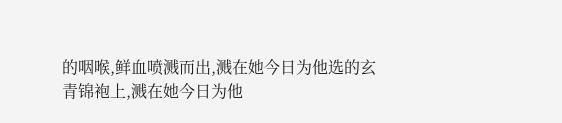的咽喉,鲜血喷溅而出,溅在她今日为他选的玄青锦袍上,溅在她今日为他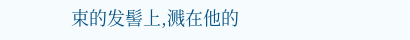束的发髻上,溅在他的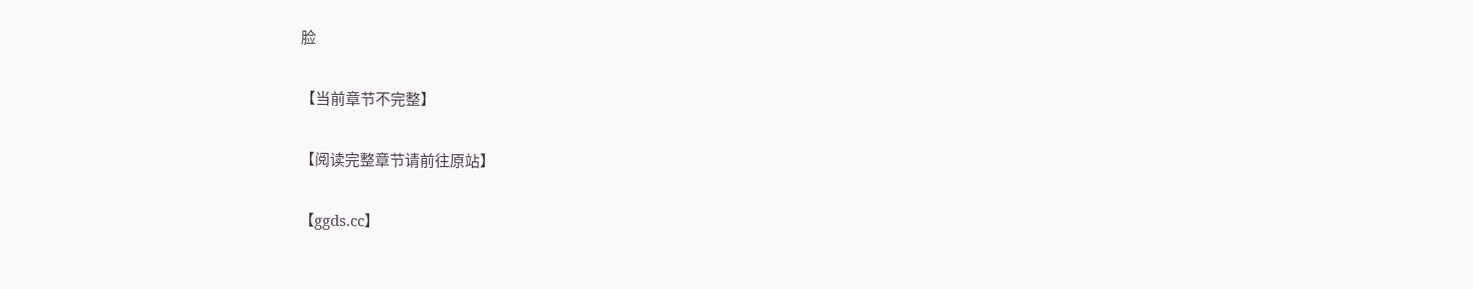脸

【当前章节不完整】

【阅读完整章节请前往原站】

【ggds.cc】